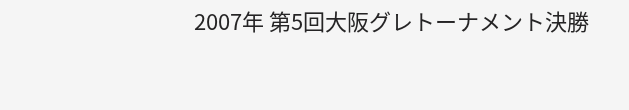2007年 第5回大阪グレトーナメント決勝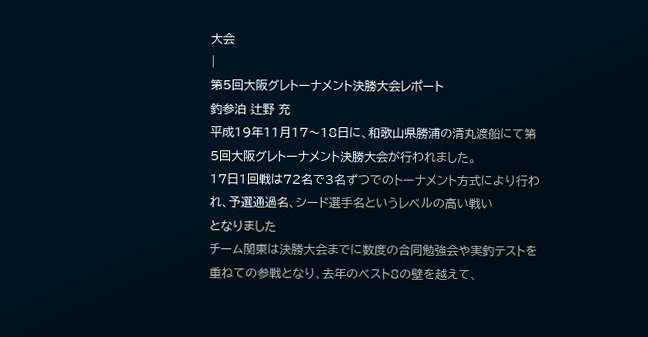大会
|
第5回大阪グレトーナメント決勝大会レポート
釣参泊 辻野 充
平成19年11月17〜18日に、和歌山県勝浦の清丸渡船にて第5回大阪グレトーナメント決勝大会が行われました。
17日1回戦は72名で3名ずつでのトーナメント方式により行われ、予選通過名、シード選手名というレベルの高い戦い
となりました
チーム関東は決勝大会までに数度の合同勉強会や実釣テストを重ねての参戦となり、去年のベスト8の壁を越えて、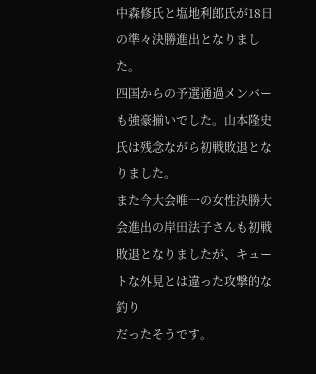中森修氏と塩地利郎氏が18日の準々決勝進出となりました。
四国からの予選通過メンバーも強豪揃いでした。山本隆史氏は残念ながら初戦敗退となりました。
また今大会唯一の女性決勝大会進出の岸田法子さんも初戦敗退となりましたが、キュートな外見とは違った攻撃的な釣り
だったそうです。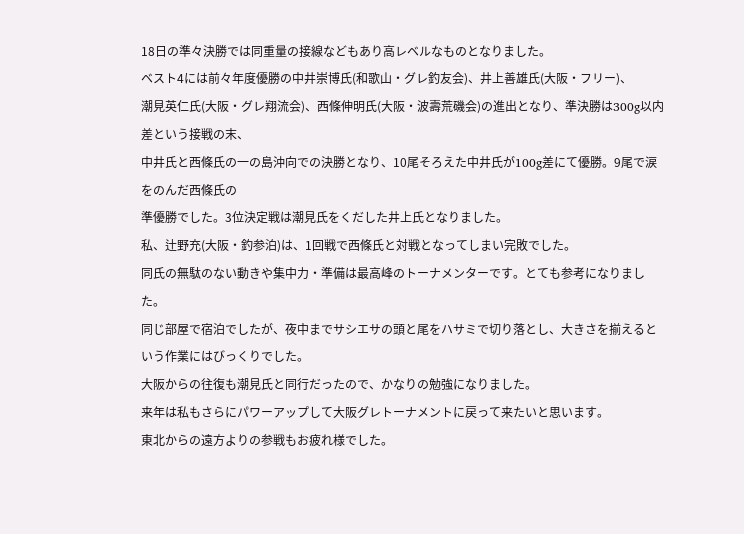18日の準々決勝では同重量の接線などもあり高レベルなものとなりました。
ベスト4には前々年度優勝の中井崇博氏(和歌山・グレ釣友会)、井上善雄氏(大阪・フリー)、
潮見英仁氏(大阪・グレ翔流会)、西條伸明氏(大阪・波壽荒磯会)の進出となり、準決勝は300g以内差という接戦の末、
中井氏と西條氏の一の島沖向での決勝となり、10尾そろえた中井氏が100g差にて優勝。9尾で涙をのんだ西條氏の
準優勝でした。3位決定戦は潮見氏をくだした井上氏となりました。
私、辻野充(大阪・釣参泊)は、1回戦で西條氏と対戦となってしまい完敗でした。
同氏の無駄のない動きや集中力・準備は最高峰のトーナメンターです。とても参考になりました。
同じ部屋で宿泊でしたが、夜中までサシエサの頭と尾をハサミで切り落とし、大きさを揃えるという作業にはびっくりでした。
大阪からの往復も潮見氏と同行だったので、かなりの勉強になりました。
来年は私もさらにパワーアップして大阪グレトーナメントに戻って来たいと思います。
東北からの遠方よりの参戦もお疲れ様でした。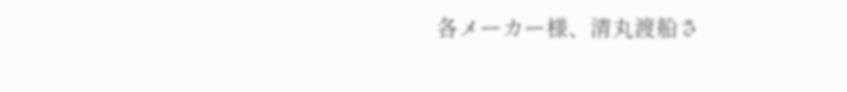各メーカー様、清丸渡船さ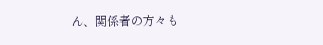ん、関係者の方々も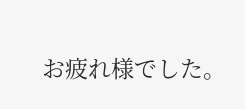お疲れ様でした。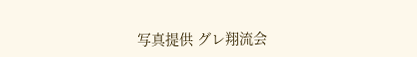写真提供 グレ翔流会